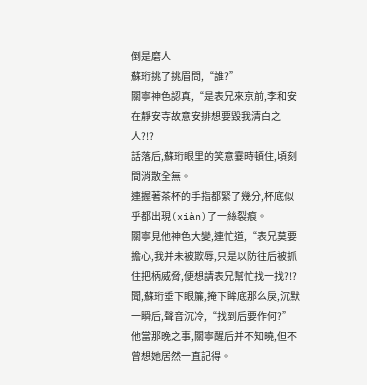倒是磨人
蘇珩挑了挑眉問,“誰?”
關寧神色認真,“是表兄來京前,李和安在靜安寺故意安排想要毀我清白之人?!?
話落后,蘇珩眼里的笑意霎時頓住,頃刻間消散全無。
連握著茶杯的手指都緊了幾分,杯底似乎都出現(xiàn)了一絲裂痕。
關寧見他神色大變,連忙道,“表兄莫要擔心,我并未被欺辱,只是以防往后被抓住把柄威脅,便想請表兄幫忙找一找?!?
聞,蘇珩垂下眼簾,掩下眸底那么戾,沉默一瞬后,聲音沉冷,“找到后要作何?”
他當那晚之事,關寧醒后并不知曉,但不曾想她居然一直記得。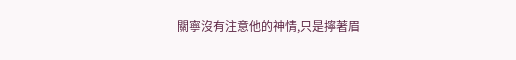關寧沒有注意他的神情,只是擰著眉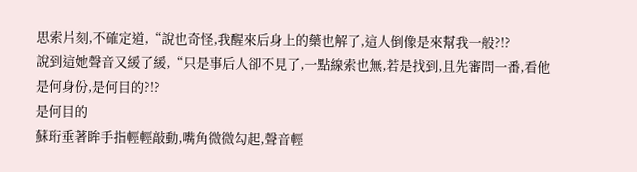思索片刻,不確定道,“說也奇怪,我醒來后身上的藥也解了,這人倒像是來幫我一般?!?
說到這她聲音又緩了緩,“只是事后人卻不見了,一點線索也無,若是找到,且先審問一番,看他是何身份,是何目的?!?
是何目的
蘇珩垂著眸手指輕輕敲動,嘴角微微勾起,聲音輕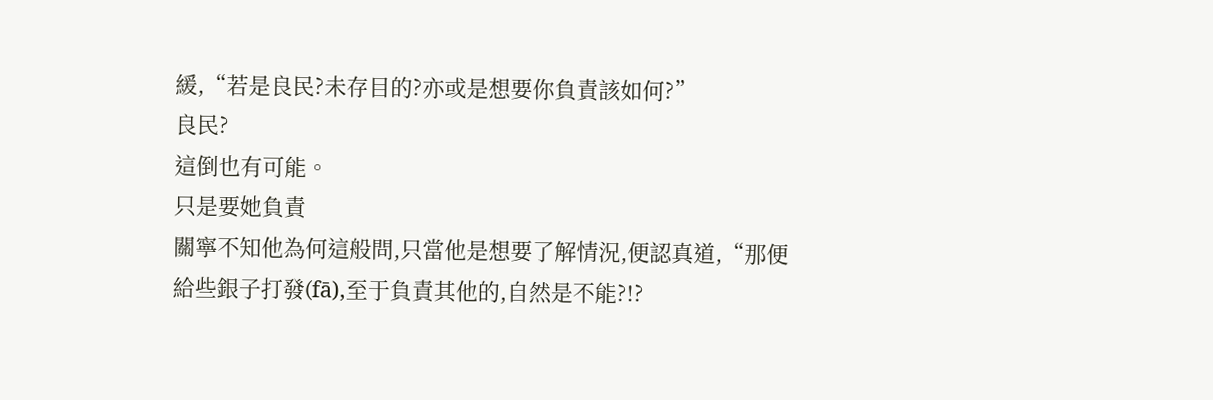緩,“若是良民?未存目的?亦或是想要你負責該如何?”
良民?
這倒也有可能。
只是要她負責
關寧不知他為何這般問,只當他是想要了解情況,便認真道,“那便給些銀子打發(fā),至于負責其他的,自然是不能?!?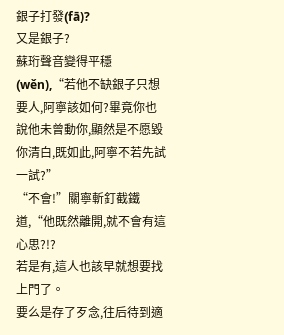銀子打發(fā)?
又是銀子?
蘇珩聲音變得平穩(wěn),“若他不缺銀子只想要人,阿寧該如何?畢竟你也說他未曾動你,顯然是不愿毀你清白,既如此,阿寧不若先試一試?”
“不會!”關寧斬釘截鐵道,“他既然離開,就不會有這心思?!?
若是有,這人也該早就想要找上門了。
要么是存了歹念,往后待到適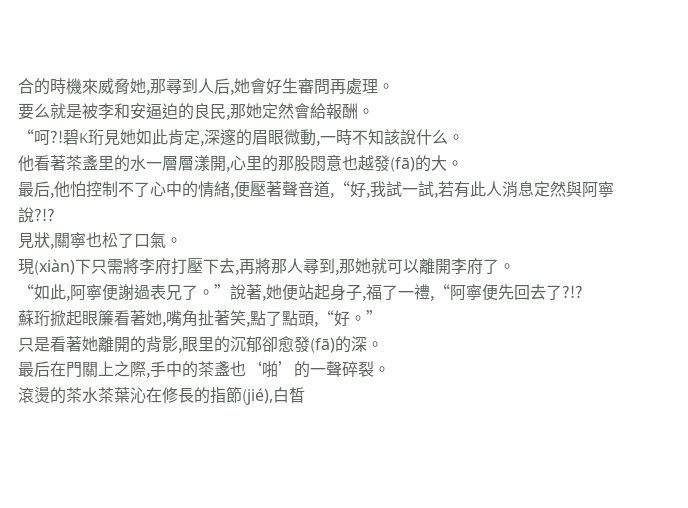合的時機來威脅她,那尋到人后,她會好生審問再處理。
要么就是被李和安逼迫的良民,那她定然會給報酬。
“呵?!碧K珩見她如此肯定,深邃的眉眼微動,一時不知該說什么。
他看著茶盞里的水一層層漾開,心里的那股悶意也越發(fā)的大。
最后,他怕控制不了心中的情緒,便壓著聲音道,“好,我試一試,若有此人消息定然與阿寧說?!?
見狀,關寧也松了口氣。
現(xiàn)下只需將李府打壓下去,再將那人尋到,那她就可以離開李府了。
“如此,阿寧便謝過表兄了。”說著,她便站起身子,福了一禮,“阿寧便先回去了?!?
蘇珩掀起眼簾看著她,嘴角扯著笑,點了點頭,“好。”
只是看著她離開的背影,眼里的沉郁卻愈發(fā)的深。
最后在門關上之際,手中的茶盞也‘啪’的一聲碎裂。
滾燙的茶水茶葉沁在修長的指節(jié),白皙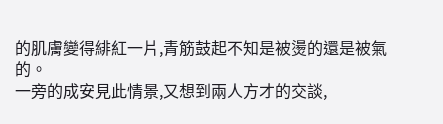的肌膚變得緋紅一片,青筋鼓起不知是被燙的還是被氣的。
一旁的成安見此情景,又想到兩人方才的交談,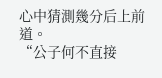心中猜測幾分后上前道。
“公子何不直接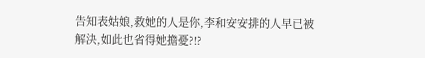告知表姑娘,救她的人是你,李和安安排的人早已被解決,如此也省得她擔憂?!?